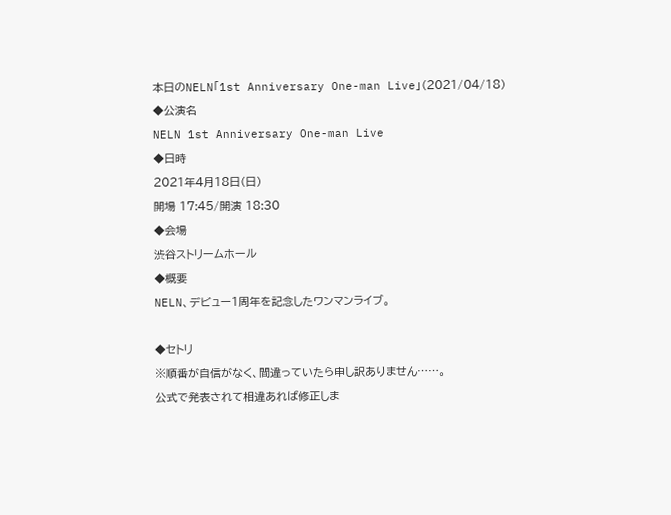本日のNELN「1st Anniversary One-man Live」(2021/04/18)
◆公演名
NELN 1st Anniversary One-man Live
◆日時
2021年4月18日(日)
開場 17:45/開演 18:30
◆会場
渋谷ストリームホール
◆概要
NELN、デビュー1周年を記念したワンマンライブ。

◆セトリ
※順番が自信がなく、間違っていたら申し訳ありません……。
公式で発表されて相違あれば修正しま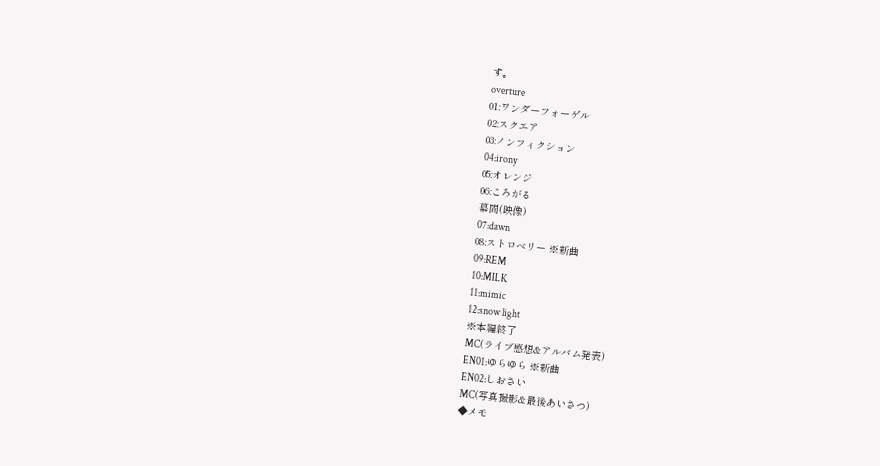す。
overture
01:ワンダーフォーゲル
02:スクエア
03:ノンフィクション
04:irony
05:オレンジ
06:ころがる
幕間(映像)
07:dawn
08:ストロベリー ※新曲
09:REM
10:MILK
11:mimic
12:snow light
※本編終了
MC(ライブ感想&アルバム発表)
EN01:ゆらゆら ※新曲
EN02:しおさい
MC(写真撮影&最後あいさつ)
◆メモ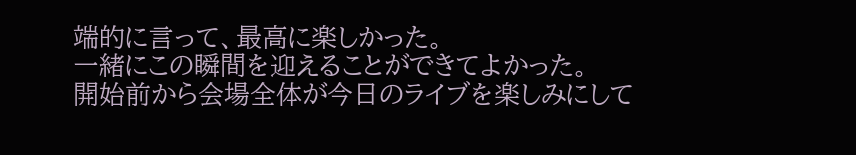端的に言って、最高に楽しかった。
一緒にこの瞬間を迎えることができてよかった。
開始前から会場全体が今日のライブを楽しみにして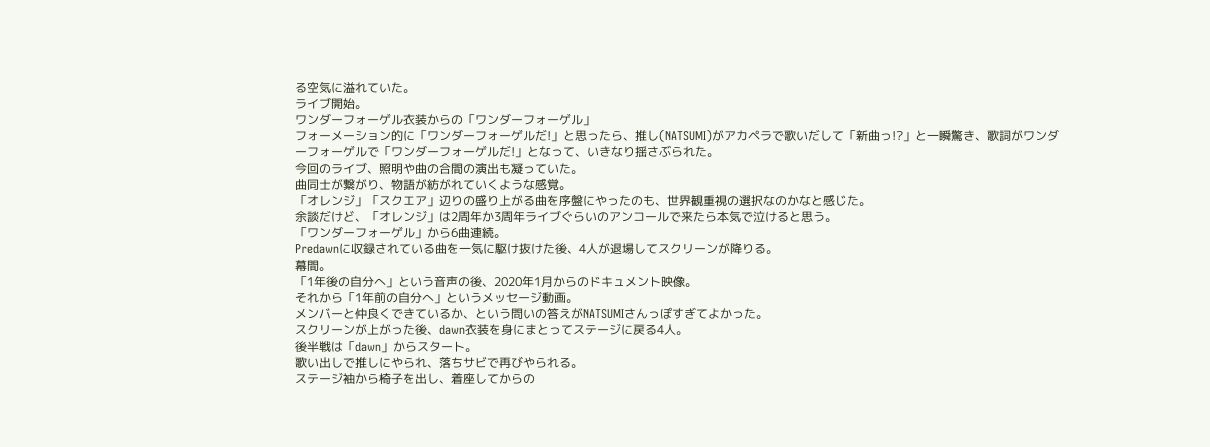る空気に溢れていた。
ライブ開始。
ワンダーフォーゲル衣装からの「ワンダーフォーゲル」
フォーメーション的に「ワンダーフォーゲルだ!」と思ったら、推し(NATSUMI)がアカペラで歌いだして「新曲っ!?」と一瞬驚き、歌詞がワンダーフォーゲルで「ワンダーフォーゲルだ!」となって、いきなり揺さぶられた。
今回のライブ、照明や曲の合間の演出も凝っていた。
曲同士が繋がり、物語が紡がれていくような感覚。
「オレンジ」「スクエア」辺りの盛り上がる曲を序盤にやったのも、世界観重視の選択なのかなと感じた。
余談だけど、「オレンジ」は2周年か3周年ライブぐらいのアンコールで来たら本気で泣けると思う。
「ワンダーフォーゲル」から6曲連続。
Predawnに収録されている曲を一気に駆け抜けた後、4人が退場してスクリーンが降りる。
幕間。
「1年後の自分へ」という音声の後、2020年1月からのドキュメント映像。
それから「1年前の自分へ」というメッセージ動画。
メンバーと仲良くできているか、という問いの答えがNATSUMIさんっぽすぎてよかった。
スクリーンが上がった後、dawn衣装を身にまとってステージに戻る4人。
後半戦は「dawn」からスタート。
歌い出しで推しにやられ、落ちサビで再びやられる。
ステージ袖から椅子を出し、着座してからの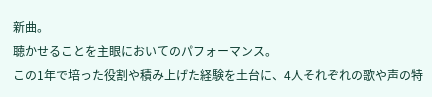新曲。
聴かせることを主眼においてのパフォーマンス。
この1年で培った役割や積み上げた経験を土台に、4人それぞれの歌や声の特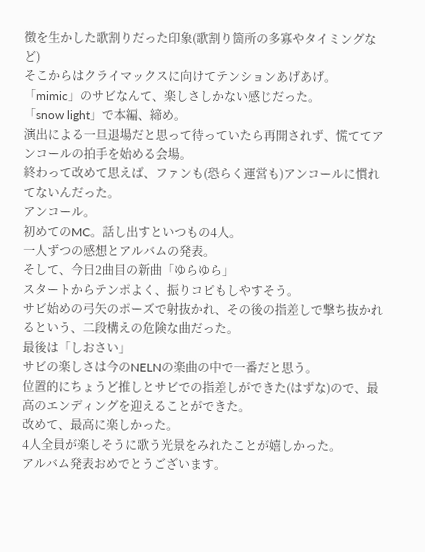徴を生かした歌割りだった印象(歌割り箇所の多寡やタイミングなど)
そこからはクライマックスに向けてテンションあげあげ。
「mimic」のサビなんて、楽しさしかない感じだった。
「snow light」で本編、締め。
演出による一旦退場だと思って待っていたら再開されず、慌ててアンコールの拍手を始める会場。
終わって改めて思えば、ファンも(恐らく運営も)アンコールに慣れてないんだった。
アンコール。
初めてのMC。話し出すといつもの4人。
一人ずつの感想とアルバムの発表。
そして、今日2曲目の新曲「ゆらゆら」
スタートからテンポよく、振りコピもしやすそう。
サビ始めの弓矢のポーズで射抜かれ、その後の指差しで撃ち抜かれるという、二段構えの危険な曲だった。
最後は「しおさい」
サビの楽しさは今のNELNの楽曲の中で一番だと思う。
位置的にちょうど推しとサビでの指差しができた(はずな)ので、最高のエンディングを迎えることができた。
改めて、最高に楽しかった。
4人全員が楽しそうに歌う光景をみれたことが嬉しかった。
アルバム発表おめでとうございます。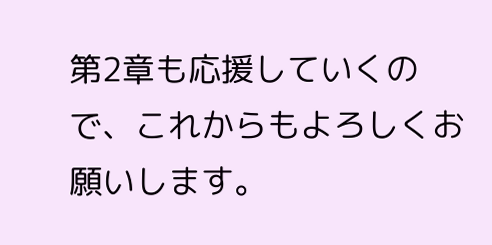第2章も応援していくので、これからもよろしくお願いします。